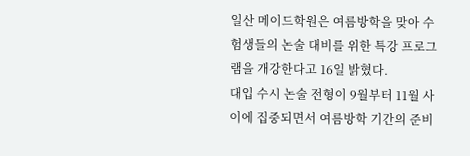일산 메이드학원은 여름방학을 맞아 수험생들의 논술 대비를 위한 특강 프로그램을 개강한다고 16일 밝혔다.
대입 수시 논술 전형이 9월부터 11월 사이에 집중되면서 여름방학 기간의 준비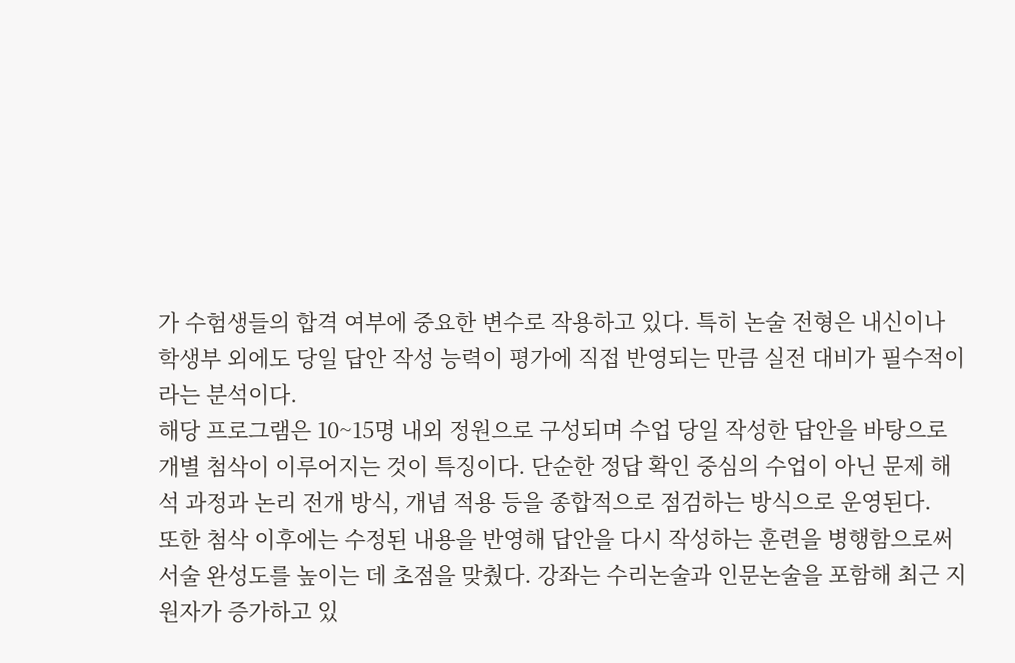가 수험생들의 합격 여부에 중요한 변수로 작용하고 있다. 특히 논술 전형은 내신이나 학생부 외에도 당일 답안 작성 능력이 평가에 직접 반영되는 만큼 실전 대비가 필수적이라는 분석이다.
해당 프로그램은 10~15명 내외 정원으로 구성되며 수업 당일 작성한 답안을 바탕으로 개별 첨삭이 이루어지는 것이 특징이다. 단순한 정답 확인 중심의 수업이 아닌 문제 해석 과정과 논리 전개 방식, 개념 적용 등을 종합적으로 점검하는 방식으로 운영된다.
또한 첨삭 이후에는 수정된 내용을 반영해 답안을 다시 작성하는 훈련을 병행함으로써 서술 완성도를 높이는 데 초점을 맞췄다. 강좌는 수리논술과 인문논술을 포함해 최근 지원자가 증가하고 있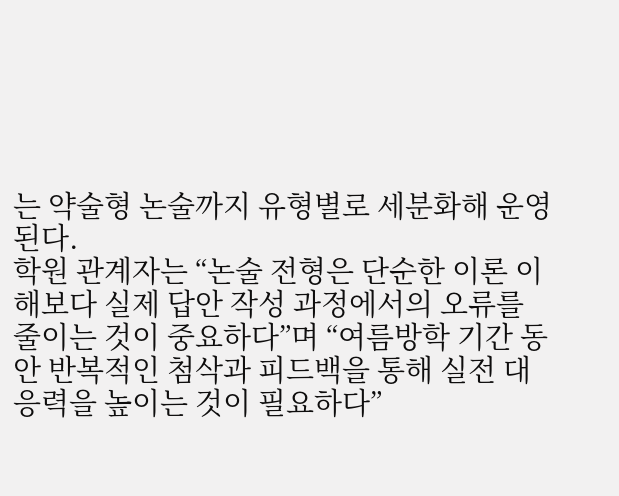는 약술형 논술까지 유형별로 세분화해 운영된다.
학원 관계자는 “논술 전형은 단순한 이론 이해보다 실제 답안 작성 과정에서의 오류를 줄이는 것이 중요하다”며 “여름방학 기간 동안 반복적인 첨삭과 피드백을 통해 실전 대응력을 높이는 것이 필요하다”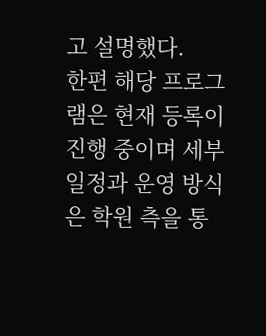고 설명했다.
한편 해당 프로그램은 현재 등록이 진행 중이며 세부 일정과 운영 방식은 학원 측을 통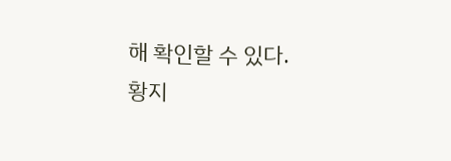해 확인할 수 있다.
황지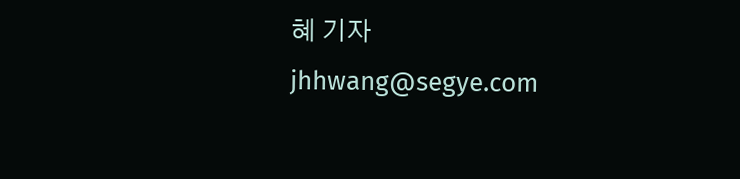혜 기자 jhhwang@segye.com